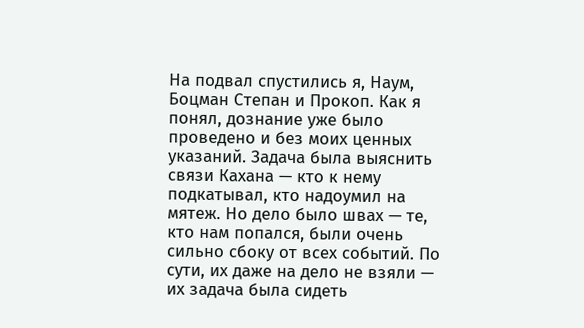На подвал спустились я, Наум, Боцман Степан и Прокоп. Как я понял, дознание уже было проведено и без моих ценных указаний. Задача была выяснить связи Кахана — кто к нему подкатывал, кто надоумил на мятеж. Но дело было швах — те, кто нам попался, были очень сильно сбоку от всех событий. По сути, их даже на дело не взяли — их задача была сидеть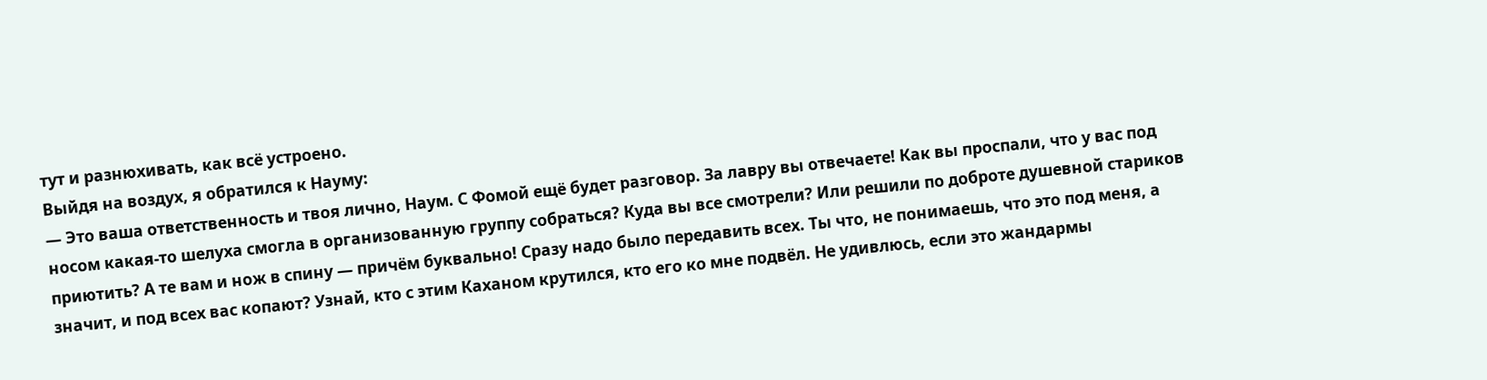тут и разнюхивать, как всё устроено.
Выйдя на воздух, я обратился к Науму:
— Это ваша ответственность и твоя лично, Наум. С Фомой ещё будет разговор. За лавру вы отвечаете! Как вы проспали, что у вас под носом какая-то шелуха смогла в организованную группу собраться? Куда вы все смотрели? Или решили по доброте душевной стариков приютить? А те вам и нож в спину — причём буквально! Сразу надо было передавить всех. Ты что, не понимаешь, что это под меня, а значит, и под всех вас копают? Узнай, кто с этим Каханом крутился, кто его ко мне подвёл. Не удивлюсь, если это жандармы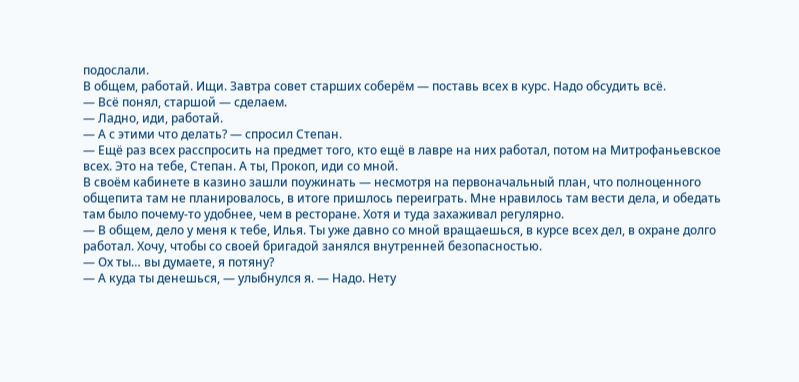подослали.
В общем, работай. Ищи. Завтра совет старших соберём — поставь всех в курс. Надо обсудить всё.
— Всё понял, старшой — сделаем.
— Ладно, иди, работай.
— А с этими что делать? — спросил Степан.
— Ещё раз всех расспросить на предмет того, кто ещё в лавре на них работал, потом на Митрофаньевское всех. Это на тебе, Степан. А ты, Прокоп, иди со мной.
В своём кабинете в казино зашли поужинать — несмотря на первоначальный план, что полноценного общепита там не планировалось, в итоге пришлось переиграть. Мне нравилось там вести дела, и обедать там было почему-то удобнее, чем в ресторане. Хотя и туда захаживал регулярно.
— В общем, дело у меня к тебе, Илья. Ты уже давно со мной вращаешься, в курсе всех дел, в охране долго работал. Хочу, чтобы со своей бригадой занялся внутренней безопасностью.
— Ох ты… вы думаете, я потяну?
— А куда ты денешься, — улыбнулся я. — Надо. Нету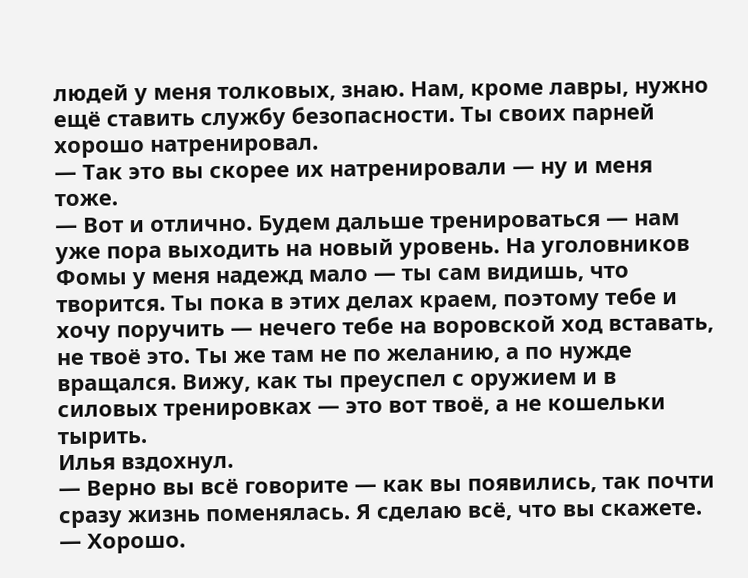людей у меня толковых, знаю. Нам, кроме лавры, нужно ещё ставить службу безопасности. Ты своих парней хорошо натренировал.
— Так это вы скорее их натренировали — ну и меня тоже.
— Вот и отлично. Будем дальше тренироваться — нам уже пора выходить на новый уровень. На уголовников Фомы у меня надежд мало — ты сам видишь, что творится. Ты пока в этих делах краем, поэтому тебе и хочу поручить — нечего тебе на воровской ход вставать, не твоё это. Ты же там не по желанию, а по нужде вращался. Вижу, как ты преуспел с оружием и в силовых тренировках — это вот твоё, а не кошельки тырить.
Илья вздохнул.
— Верно вы всё говорите — как вы появились, так почти сразу жизнь поменялась. Я сделаю всё, что вы скажете.
— Хорошо.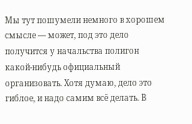Мы тут пошумели немного в хорошем смысле — может, под это дело получится у начальства полигон какой-нибудь официальный организовать. Хотя думаю, дело это гиблое, и надо самим всё делать. В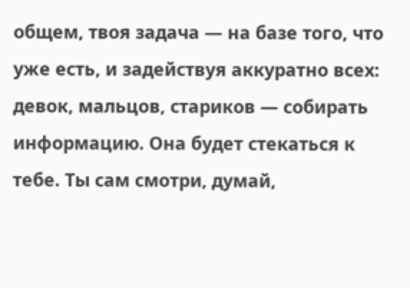общем, твоя задача — на базе того, что уже есть, и задействуя аккуратно всех: девок, мальцов, стариков — собирать информацию. Она будет стекаться к тебе. Ты сам смотри, думай,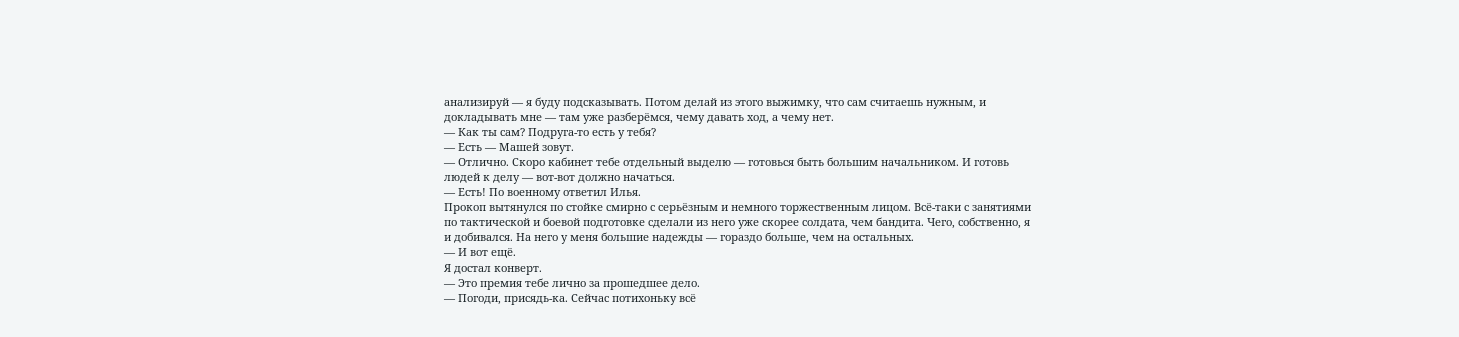анализируй — я буду подсказывать. Потом делай из этого выжимку, что сам считаешь нужным, и докладывать мне — там уже разберёмся, чему давать ход, а чему нет.
— Как ты сам? Подруга-то есть у тебя?
— Есть — Машей зовут.
— Отлично. Скоро кабинет тебе отдельный выделю — готовься быть большим начальником. И готовь людей к делу — вот-вот должно начаться.
— Есть! По военному ответил Илья.
Прокоп вытянулся по стойке смирно с серьёзным и немного торжественным лицом. Всё-таки с занятиями по тактической и боевой подготовке сделали из него уже скорее солдата, чем бандита. Чего, собственно, я и добивался. На него у меня большие надежды — гораздо больше, чем на остальных.
— И вот ещё.
Я достал конверт.
— Это премия тебе лично за прошедшее дело.
— Погоди, присядь-ка. Сейчас потихоньку всё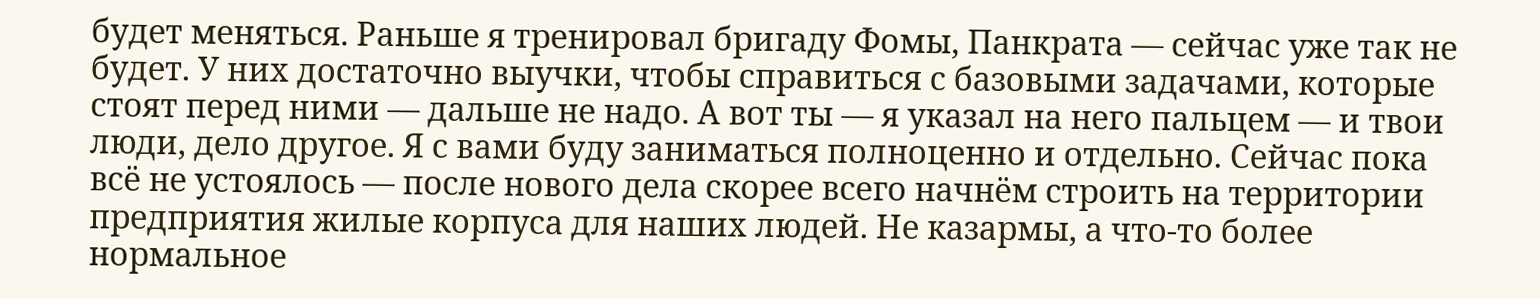будет меняться. Раньше я тренировал бригаду Фомы, Панкрата — сейчас уже так не будет. У них достаточно выучки, чтобы справиться с базовыми задачами, которые стоят перед ними — дальше не надо. А вот ты — я указал на него пальцем — и твои люди, дело другое. Я с вами буду заниматься полноценно и отдельно. Сейчас пока всё не устоялось — после нового дела скорее всего начнём строить на территории предприятия жилые корпуса для наших людей. Не казармы, а что-то более нормальное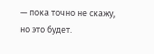— пока точно не скажу, но это будет.